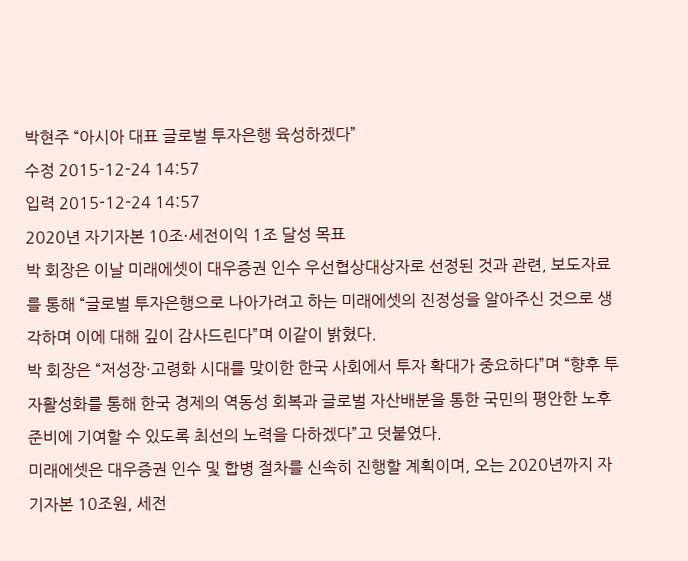박현주 “아시아 대표 글로벌 투자은행 육성하겠다”
수정 2015-12-24 14:57
입력 2015-12-24 14:57
2020년 자기자본 10조·세전이익 1조 달성 목표
박 회장은 이날 미래에셋이 대우증권 인수 우선협상대상자로 선정된 것과 관련, 보도자료를 통해 “글로벌 투자은행으로 나아가려고 하는 미래에셋의 진정성을 알아주신 것으로 생각하며 이에 대해 깊이 감사드린다”며 이같이 밝혔다.
박 회장은 “저성장·고령화 시대를 맞이한 한국 사회에서 투자 확대가 중요하다”며 “향후 투자활성화를 통해 한국 경제의 역동성 회복과 글로벌 자산배분을 통한 국민의 평안한 노후준비에 기여할 수 있도록 최선의 노력을 다하겠다”고 덧붙였다.
미래에셋은 대우증권 인수 및 합병 절차를 신속히 진행할 계획이며, 오는 2020년까지 자기자본 10조원, 세전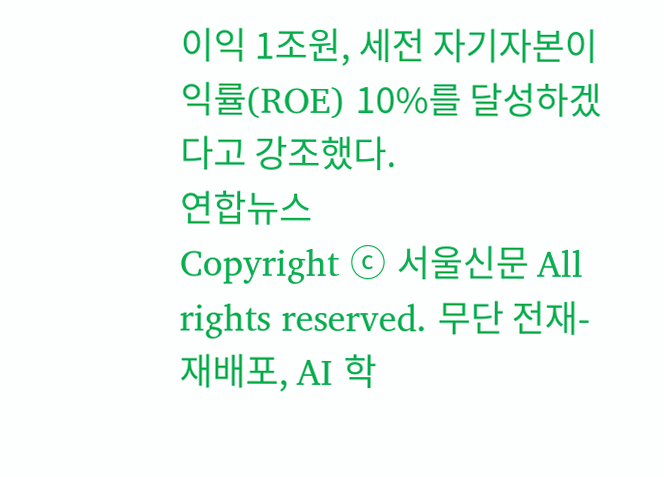이익 1조원, 세전 자기자본이익률(ROE) 10%를 달성하겠다고 강조했다.
연합뉴스
Copyright ⓒ 서울신문 All rights reserved. 무단 전재-재배포, AI 학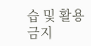습 및 활용 금지